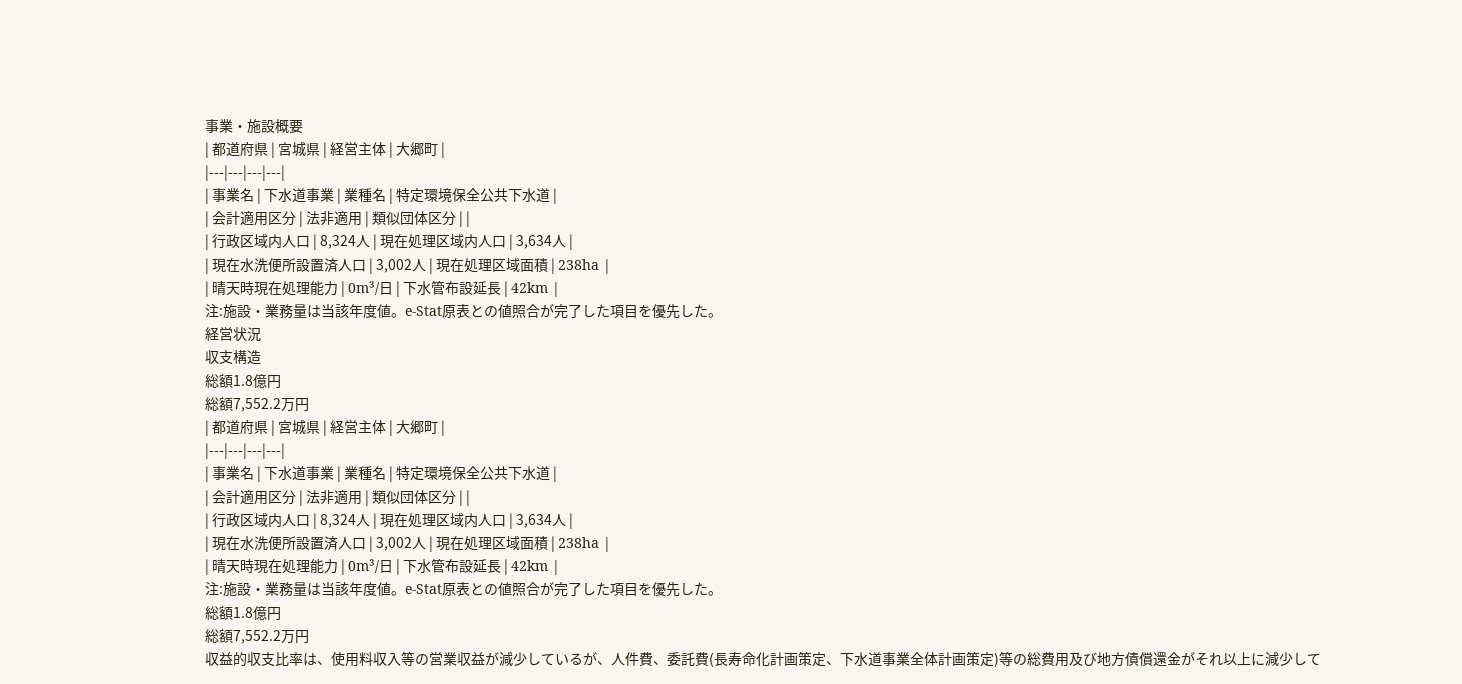事業・施設概要
| 都道府県 | 宮城県 | 経営主体 | 大郷町 |
|---|---|---|---|
| 事業名 | 下水道事業 | 業種名 | 特定環境保全公共下水道 |
| 会計適用区分 | 法非適用 | 類似団体区分 | |
| 行政区域内人口 | 8,324人 | 現在処理区域内人口 | 3,634人 |
| 現在水洗便所設置済人口 | 3,002人 | 現在処理区域面積 | 238ha |
| 晴天時現在処理能力 | 0m³/日 | 下水管布設延長 | 42km |
注:施設・業務量は当該年度値。e-Stat原表との値照合が完了した項目を優先した。
経営状況
収支構造
総額1.8億円
総額7,552.2万円
| 都道府県 | 宮城県 | 経営主体 | 大郷町 |
|---|---|---|---|
| 事業名 | 下水道事業 | 業種名 | 特定環境保全公共下水道 |
| 会計適用区分 | 法非適用 | 類似団体区分 | |
| 行政区域内人口 | 8,324人 | 現在処理区域内人口 | 3,634人 |
| 現在水洗便所設置済人口 | 3,002人 | 現在処理区域面積 | 238ha |
| 晴天時現在処理能力 | 0m³/日 | 下水管布設延長 | 42km |
注:施設・業務量は当該年度値。e-Stat原表との値照合が完了した項目を優先した。
総額1.8億円
総額7,552.2万円
収益的収支比率は、使用料収入等の営業収益が減少しているが、人件費、委託費(長寿命化計画策定、下水道事業全体計画策定)等の総費用及び地方債償還金がそれ以上に減少して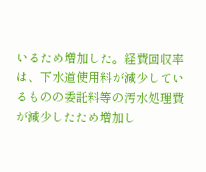いるため増加した。経費回収率は、下水道使用料が減少しているものの委託料等の汚水処理費が減少したため増加し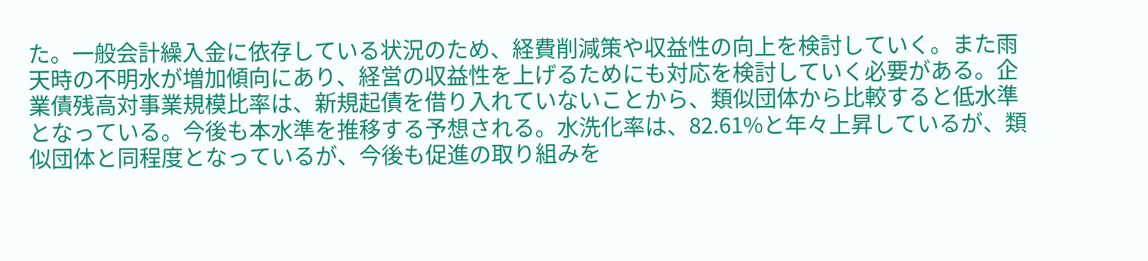た。一般会計繰入金に依存している状況のため、経費削減策や収益性の向上を検討していく。また雨天時の不明水が増加傾向にあり、経営の収益性を上げるためにも対応を検討していく必要がある。企業債残高対事業規模比率は、新規起債を借り入れていないことから、類似団体から比較すると低水準となっている。今後も本水準を推移する予想される。水洗化率は、82.61%と年々上昇しているが、類似団体と同程度となっているが、今後も促進の取り組みを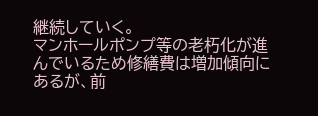継続していく。
マンホールポンプ等の老朽化が進んでいるため修繕費は増加傾向にあるが、前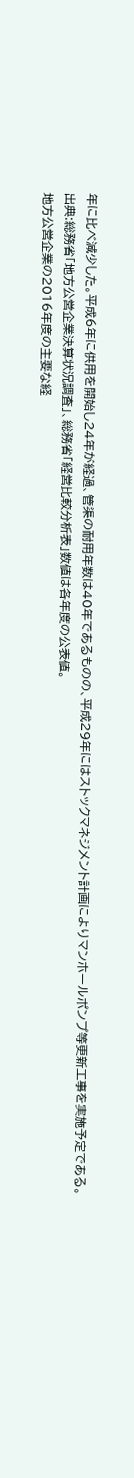年に比べ減少した。平成6年に供用を開始し24年が経過、管渠の耐用年数は40年であるものの、平成29年にはストックマネジメント計画によりマンホールポンプ等更新工事を実施予定である。
出典:総務省「地方公営企業決算状況調査」、総務省「経営比較分析表」数値は各年度の公表値。
地方公営企業の2016年度の主要な経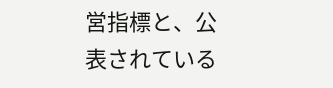営指標と、公表されている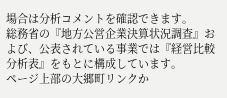場合は分析コメントを確認できます。
総務省の『地方公営企業決算状況調査』および、公表されている事業では『経営比較分析表』をもとに構成しています。
ページ上部の大郷町リンクか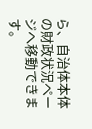ら、自治体本体の財政状況ページへ移動できます。